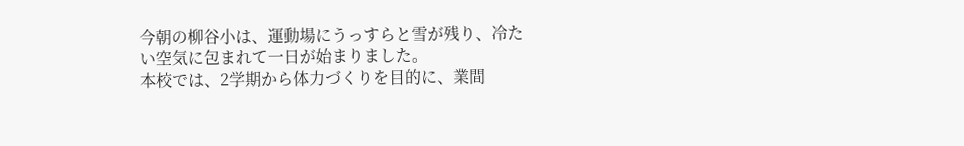今朝の柳谷小は、運動場にうっすらと雪が残り、冷たい空気に包まれて一日が始まりました。
本校では、2学期から体力づくりを目的に、業間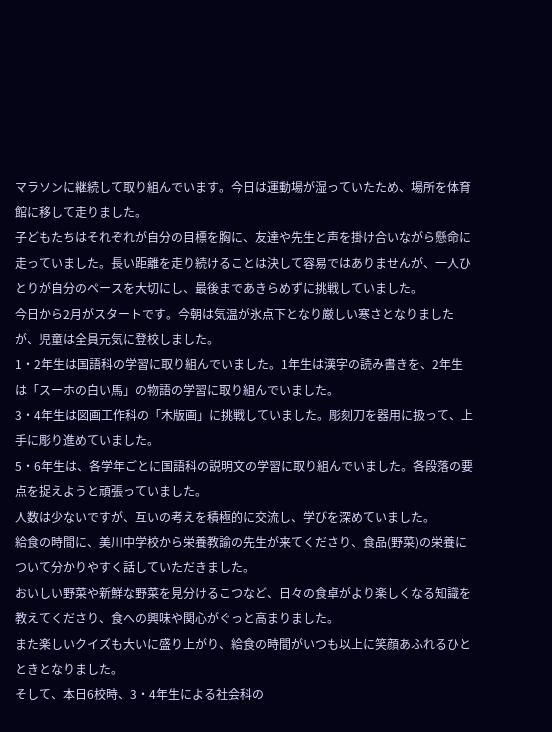マラソンに継続して取り組んでいます。今日は運動場が湿っていたため、場所を体育館に移して走りました。
子どもたちはそれぞれが自分の目標を胸に、友達や先生と声を掛け合いながら懸命に走っていました。長い距離を走り続けることは決して容易ではありませんが、一人ひとりが自分のペースを大切にし、最後まであきらめずに挑戦していました。
今日から2月がスタートです。今朝は気温が氷点下となり厳しい寒さとなりましたが、児童は全員元気に登校しました。
1・2年生は国語科の学習に取り組んでいました。1年生は漢字の読み書きを、2年生は「スーホの白い馬」の物語の学習に取り組んでいました。
3・4年生は図画工作科の「木版画」に挑戦していました。彫刻刀を器用に扱って、上手に彫り進めていました。
5・6年生は、各学年ごとに国語科の説明文の学習に取り組んでいました。各段落の要点を捉えようと頑張っていました。
人数は少ないですが、互いの考えを積極的に交流し、学びを深めていました。
給食の時間に、美川中学校から栄養教諭の先生が来てくださり、食品(野菜)の栄養について分かりやすく話していただきました。
おいしい野菜や新鮮な野菜を見分けるこつなど、日々の食卓がより楽しくなる知識を教えてくださり、食への興味や関心がぐっと高まりました。
また楽しいクイズも大いに盛り上がり、給食の時間がいつも以上に笑顔あふれるひとときとなりました。
そして、本日6校時、3・4年生による社会科の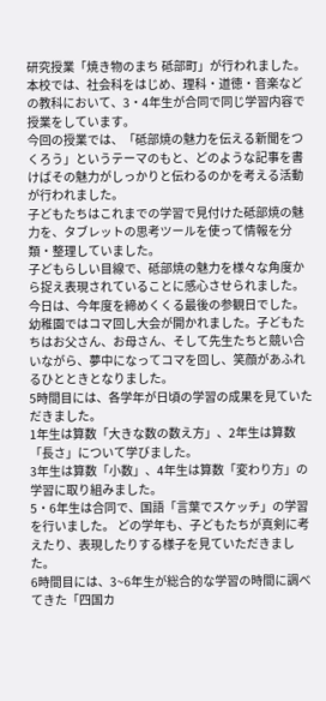研究授業「焼き物のまち 砥部町」が行われました。本校では、社会科をはじめ、理科・道徳・音楽などの教科において、3・4年生が合同で同じ学習内容で授業をしています。
今回の授業では、「砥部焼の魅力を伝える新聞をつくろう」というテーマのもと、どのような記事を書けばその魅力がしっかりと伝わるのかを考える活動が行われました。
子どもたちはこれまでの学習で見付けた砥部焼の魅力を、タブレットの思考ツールを使って情報を分類・整理していました。
子どもらしい目線で、砥部焼の魅力を様々な角度から捉え表現されていることに感心させられました。
今日は、今年度を締めくくる最後の参観日でした。 幼稚園ではコマ回し大会が開かれました。子どもたちはお父さん、お母さん、そして先生たちと競い合いながら、夢中になってコマを回し、笑顔があふれるひとときとなりました。
5時間目には、各学年が日頃の学習の成果を見ていただきました。
1年生は算数「大きな数の数え方」、2年生は算数「長さ」について学びました。
3年生は算数「小数」、4年生は算数「変わり方」の学習に取り組みました。
5・6年生は合同で、国語「言葉でスケッチ」の学習を行いました。 どの学年も、子どもたちが真剣に考えたり、表現したりする様子を見ていただきました。
6時間目には、3~6年生が総合的な学習の時間に調べてきた「四国カ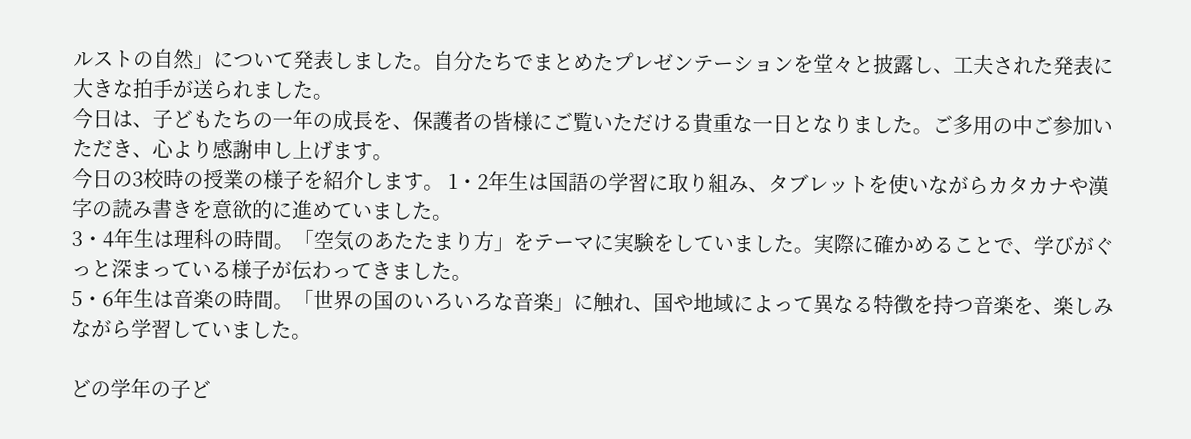ルストの自然」について発表しました。自分たちでまとめたプレゼンテーションを堂々と披露し、工夫された発表に大きな拍手が送られました。
今日は、子どもたちの一年の成長を、保護者の皆様にご覧いただける貴重な一日となりました。ご多用の中ご参加いただき、心より感謝申し上げます。
今日の3校時の授業の様子を紹介します。 1・2年生は国語の学習に取り組み、タブレットを使いながらカタカナや漢字の読み書きを意欲的に進めていました。
3・4年生は理科の時間。「空気のあたたまり方」をテーマに実験をしていました。実際に確かめることで、学びがぐっと深まっている様子が伝わってきました。
5・6年生は音楽の時間。「世界の国のいろいろな音楽」に触れ、国や地域によって異なる特徴を持つ音楽を、楽しみながら学習していました。

どの学年の子ど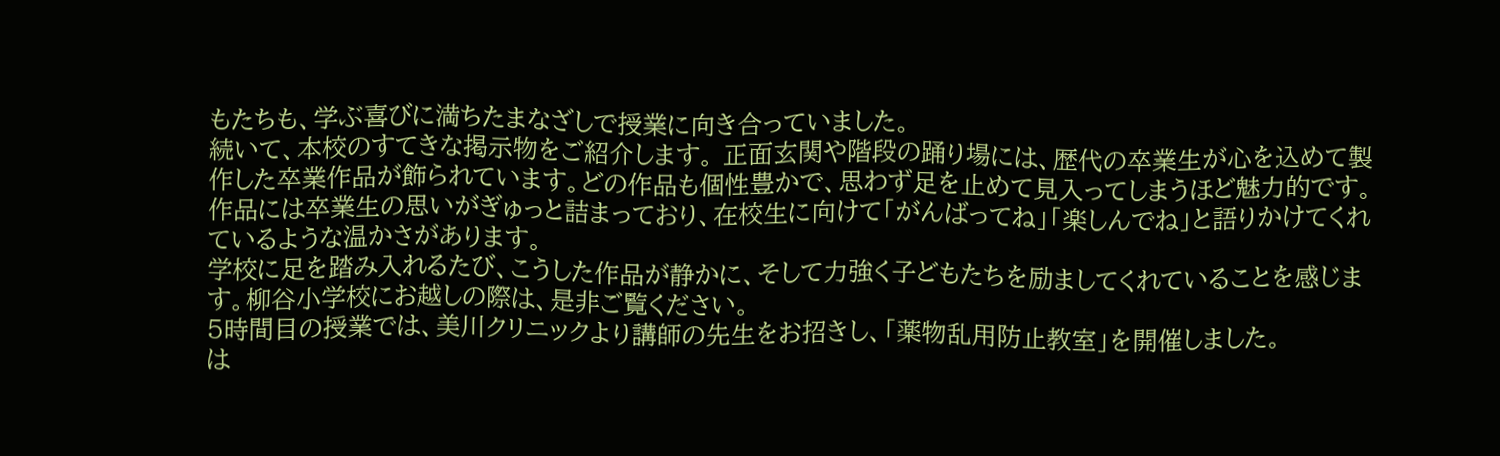もたちも、学ぶ喜びに満ちたまなざしで授業に向き合っていました。
続いて、本校のすてきな掲示物をご紹介します。 正面玄関や階段の踊り場には、歴代の卒業生が心を込めて製作した卒業作品が飾られています。どの作品も個性豊かで、思わず足を止めて見入ってしまうほど魅力的です。
作品には卒業生の思いがぎゅっと詰まっており、在校生に向けて「がんばってね」「楽しんでね」と語りかけてくれているような温かさがあります。
学校に足を踏み入れるたび、こうした作品が静かに、そして力強く子どもたちを励ましてくれていることを感じます。柳谷小学校にお越しの際は、是非ご覧ください。
5時間目の授業では、美川クリニックより講師の先生をお招きし、「薬物乱用防止教室」を開催しました。
は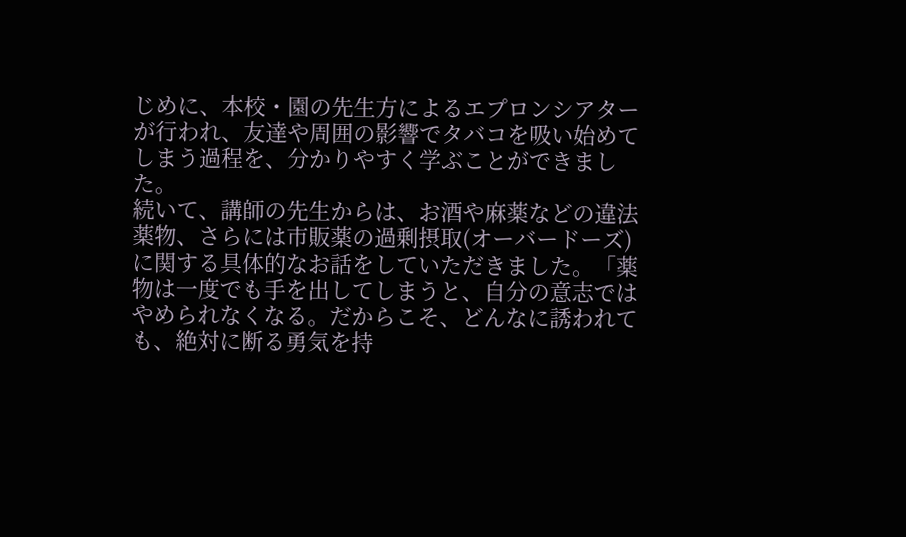じめに、本校・園の先生方によるエプロンシアターが行われ、友達や周囲の影響でタバコを吸い始めてしまう過程を、分かりやすく学ぶことができました。
続いて、講師の先生からは、お酒や麻薬などの違法薬物、さらには市販薬の過剰摂取(オーバードーズ)に関する具体的なお話をしていただきました。「薬物は一度でも手を出してしまうと、自分の意志ではやめられなくなる。だからこそ、どんなに誘われても、絶対に断る勇気を持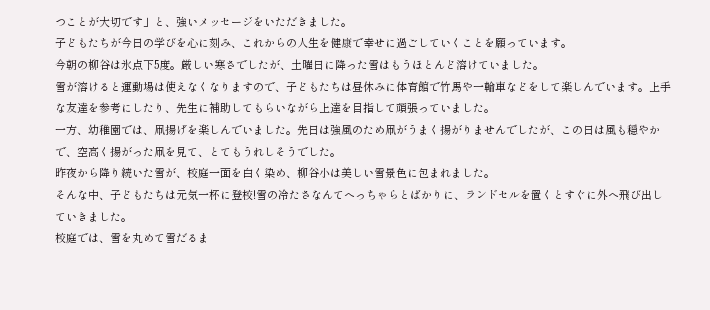つことが大切です」と、強いメッセージをいただきました。
子どもたちが今日の学びを心に刻み、これからの人生を健康で幸せに過ごしていくことを願っています。
今朝の柳谷は氷点下5度。厳しい寒さでしたが、土曜日に降った雪はもうほとんど溶けていました。
雪が溶けると運動場は使えなくなりますので、子どもたちは昼休みに体育館で竹馬や一輪車などをして楽しんでいます。上手な友達を参考にしたり、先生に補助してもらいながら上達を目指して頑張っていました。
一方、幼稚園では、凧揚げを楽しんでいました。先日は強風のため凧がうまく揚がりませんでしたが、この日は風も穏やかで、空高く揚がった凧を見て、とてもうれしそうでした。
昨夜から降り続いた雪が、校庭一面を白く染め、柳谷小は美しい雪景色に包まれました。
そんな中、子どもたちは元気一杯に登校!雪の冷たさなんてへっちゃらとばかりに、ランドセルを置くとすぐに外へ飛び出していきました。
校庭では、雪を丸めて雪だるま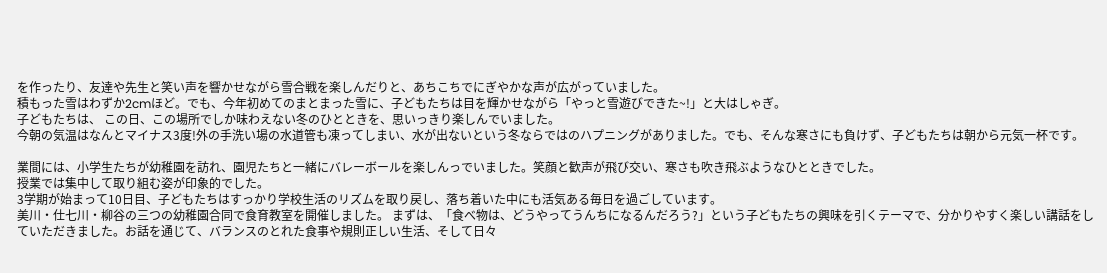を作ったり、友達や先生と笑い声を響かせながら雪合戦を楽しんだりと、あちこちでにぎやかな声が広がっていました。
積もった雪はわずか2cmほど。でも、今年初めてのまとまった雪に、子どもたちは目を輝かせながら「やっと雪遊びできた~!」と大はしゃぎ。
子どもたちは、 この日、この場所でしか味わえない冬のひとときを、思いっきり楽しんでいました。
今朝の気温はなんとマイナス3度!外の手洗い場の水道管も凍ってしまい、水が出ないという冬ならではのハプニングがありました。でも、そんな寒さにも負けず、子どもたちは朝から元気一杯です。

業間には、小学生たちが幼稚園を訪れ、園児たちと一緒にバレーボールを楽しんっでいました。笑顔と歓声が飛び交い、寒さも吹き飛ぶようなひとときでした。
授業では集中して取り組む姿が印象的でした。
3学期が始まって10日目、子どもたちはすっかり学校生活のリズムを取り戻し、落ち着いた中にも活気ある毎日を過ごしています。
美川・仕七川・柳谷の三つの幼稚園合同で食育教室を開催しました。 まずは、「食べ物は、どうやってうんちになるんだろう?」という子どもたちの興味を引くテーマで、分かりやすく楽しい講話をしていただきました。お話を通じて、バランスのとれた食事や規則正しい生活、そして日々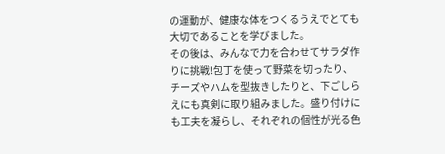の運動が、健康な体をつくるうえでとても大切であることを学びました。
その後は、みんなで力を合わせてサラダ作りに挑戦!包丁を使って野菜を切ったり、チーズやハムを型抜きしたりと、下ごしらえにも真剣に取り組みました。盛り付けにも工夫を凝らし、それぞれの個性が光る色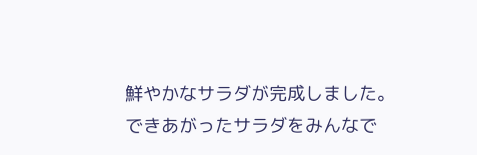鮮やかなサラダが完成しました。
できあがったサラダをみんなで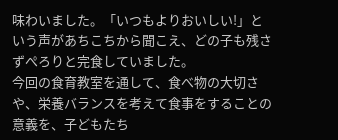味わいました。「いつもよりおいしい!」という声があちこちから聞こえ、どの子も残さずぺろりと完食していました。
今回の食育教室を通して、食べ物の大切さや、栄養バランスを考えて食事をすることの意義を、子どもたち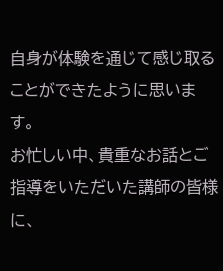自身が体験を通じて感じ取ることができたように思います。
お忙しい中、貴重なお話とご指導をいただいた講師の皆様に、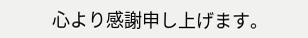心より感謝申し上げます。